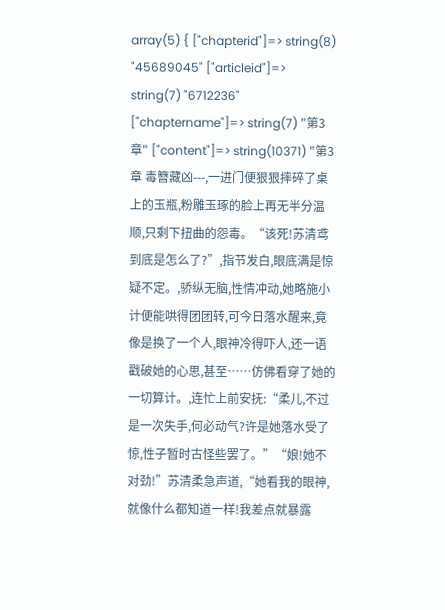array(5) { ["chapterid"]=> string(8) "45689045" ["articleid"]=> string(7) "6712236" ["chaptername"]=> string(7) "第3章" ["content"]=> string(10371) "第3章 毒簪藏凶---,一进门便狠狠摔碎了桌上的玉瓶,粉雕玉琢的脸上再无半分温顺,只剩下扭曲的怨毒。“该死!苏清鸢到底是怎么了?”,指节发白,眼底满是惊疑不定。,骄纵无脑,性情冲动,她略施小计便能哄得团团转,可今日落水醒来,竟像是换了一个人,眼神冷得吓人,还一语戳破她的心思,甚至……仿佛看穿了她的一切算计。,连忙上前安抚:“柔儿,不过是一次失手,何必动气?许是她落水受了惊,性子暂时古怪些罢了。”“娘!她不对劲!”苏清柔急声道,“她看我的眼神,就像什么都知道一样!我差点就暴露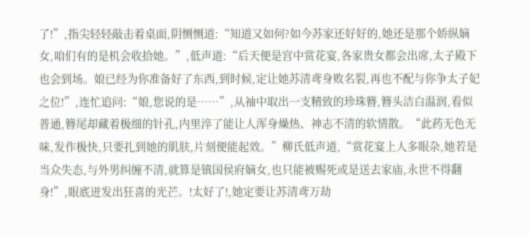了!”,指尖轻轻敲击着桌面,阴恻恻道:“知道又如何?如今苏家还好好的,她还是那个娇纵嫡女,咱们有的是机会收拾她。”,低声道:“后天便是宫中赏花宴,各家贵女都会出席,太子殿下也会到场。娘已经为你准备好了东西,到时候,定让她苏清鸢身败名裂,再也不配与你争太子妃之位!”,连忙追问:“娘,您说的是……”,从袖中取出一支精致的珍珠簪,簪头洁白温润,看似普通,簪尾却藏着极细的针孔,内里淬了能让人浑身燥热、神志不清的软情散。“此药无色无味,发作极快,只要扎到她的肌肤,片刻便能起效。”柳氏低声道,“赏花宴上人多眼杂,她若是当众失态,与外男纠缠不清,就算是镇国侯府嫡女,也只能被赐死或是送去家庙,永世不得翻身!”,眼底迸发出狂喜的光芒。!太好了!,她定要让苏清鸢万劫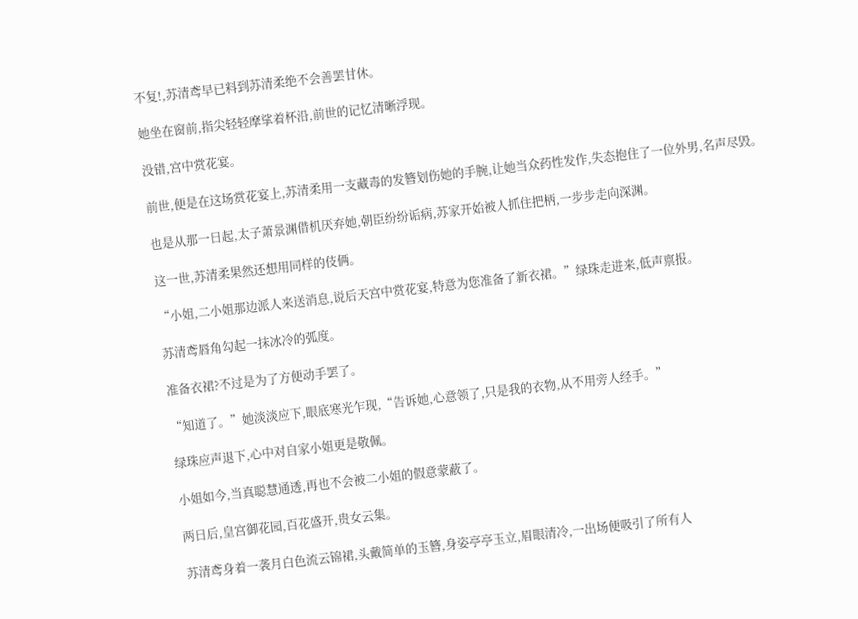不复!,苏清鸢早已料到苏清柔绝不会善罢甘休。

她坐在窗前,指尖轻轻摩挲着杯沿,前世的记忆清晰浮现。

没错,宫中赏花宴。

前世,便是在这场赏花宴上,苏清柔用一支藏毒的发簪划伤她的手腕,让她当众药性发作,失态抱住了一位外男,名声尽毁。

也是从那一日起,太子萧景渊借机厌弃她,朝臣纷纷诟病,苏家开始被人抓住把柄,一步步走向深渊。

这一世,苏清柔果然还想用同样的伎俩。

“小姐,二小姐那边派人来送消息,说后天宫中赏花宴,特意为您准备了新衣裙。”绿珠走进来,低声禀报。

苏清鸢唇角勾起一抹冰冷的弧度。

准备衣裙?不过是为了方便动手罢了。

“知道了。”她淡淡应下,眼底寒光乍现,“告诉她,心意领了,只是我的衣物,从不用旁人经手。”

绿珠应声退下,心中对自家小姐更是敬佩。

小姐如今,当真聪慧通透,再也不会被二小姐的假意蒙蔽了。

两日后,皇宫御花园,百花盛开,贵女云集。

苏清鸢身着一袭月白色流云锦裙,头戴简单的玉簪,身姿亭亭玉立,眉眼清冷,一出场便吸引了所有人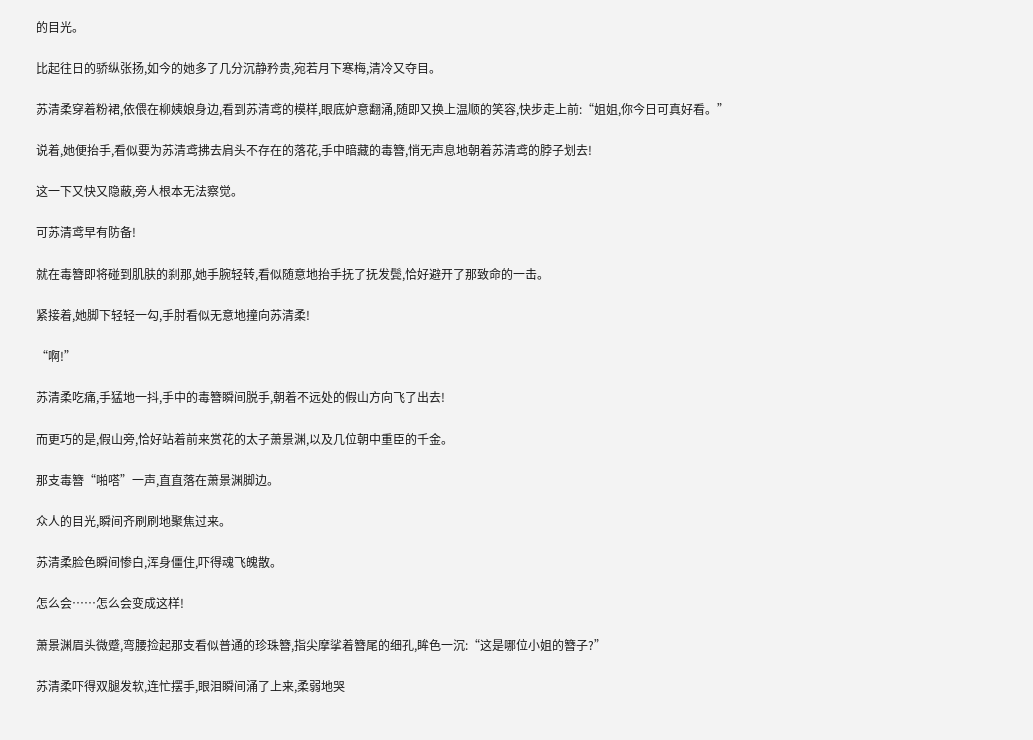的目光。

比起往日的骄纵张扬,如今的她多了几分沉静矜贵,宛若月下寒梅,清冷又夺目。

苏清柔穿着粉裙,依偎在柳姨娘身边,看到苏清鸢的模样,眼底妒意翻涌,随即又换上温顺的笑容,快步走上前:“姐姐,你今日可真好看。”

说着,她便抬手,看似要为苏清鸢拂去肩头不存在的落花,手中暗藏的毒簪,悄无声息地朝着苏清鸢的脖子划去!

这一下又快又隐蔽,旁人根本无法察觉。

可苏清鸢早有防备!

就在毒簪即将碰到肌肤的刹那,她手腕轻转,看似随意地抬手抚了抚发鬓,恰好避开了那致命的一击。

紧接着,她脚下轻轻一勾,手肘看似无意地撞向苏清柔!

“啊!”

苏清柔吃痛,手猛地一抖,手中的毒簪瞬间脱手,朝着不远处的假山方向飞了出去!

而更巧的是,假山旁,恰好站着前来赏花的太子萧景渊,以及几位朝中重臣的千金。

那支毒簪“啪嗒”一声,直直落在萧景渊脚边。

众人的目光,瞬间齐刷刷地聚焦过来。

苏清柔脸色瞬间惨白,浑身僵住,吓得魂飞魄散。

怎么会……怎么会变成这样!

萧景渊眉头微蹙,弯腰捡起那支看似普通的珍珠簪,指尖摩挲着簪尾的细孔,眸色一沉:“这是哪位小姐的簪子?”

苏清柔吓得双腿发软,连忙摆手,眼泪瞬间涌了上来,柔弱地哭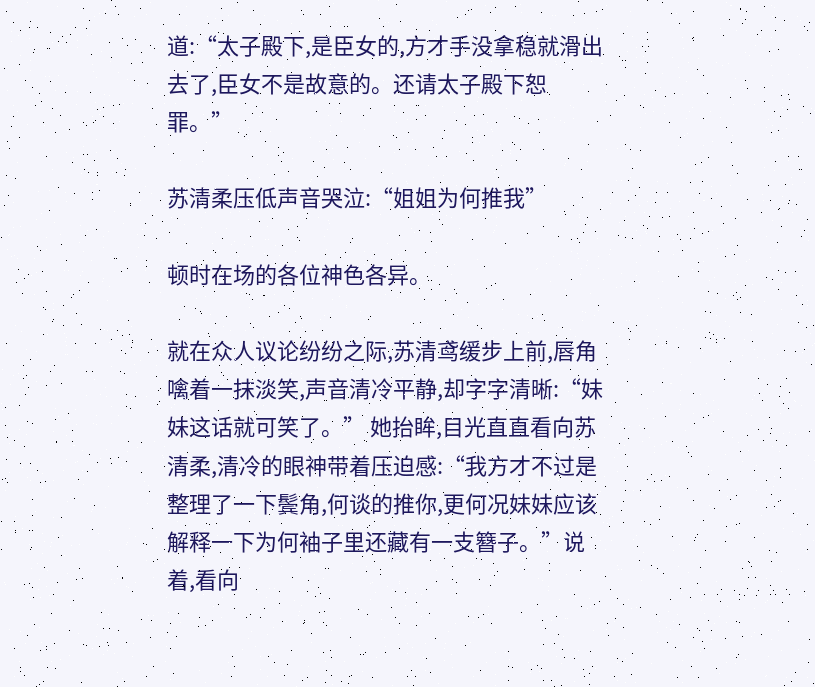道:“太子殿下,是臣女的,方才手没拿稳就滑出去了,臣女不是故意的。还请太子殿下恕罪。”

苏清柔压低声音哭泣:“姐姐为何推我”

顿时在场的各位神色各异。

就在众人议论纷纷之际,苏清鸢缓步上前,唇角噙着一抹淡笑,声音清冷平静,却字字清晰:“妹妹这话就可笑了。” 她抬眸,目光直直看向苏清柔,清冷的眼神带着压迫感:“我方才不过是整理了一下鬓角,何谈的推你,更何况妹妹应该解释一下为何袖子里还藏有一支簪子。”说着,看向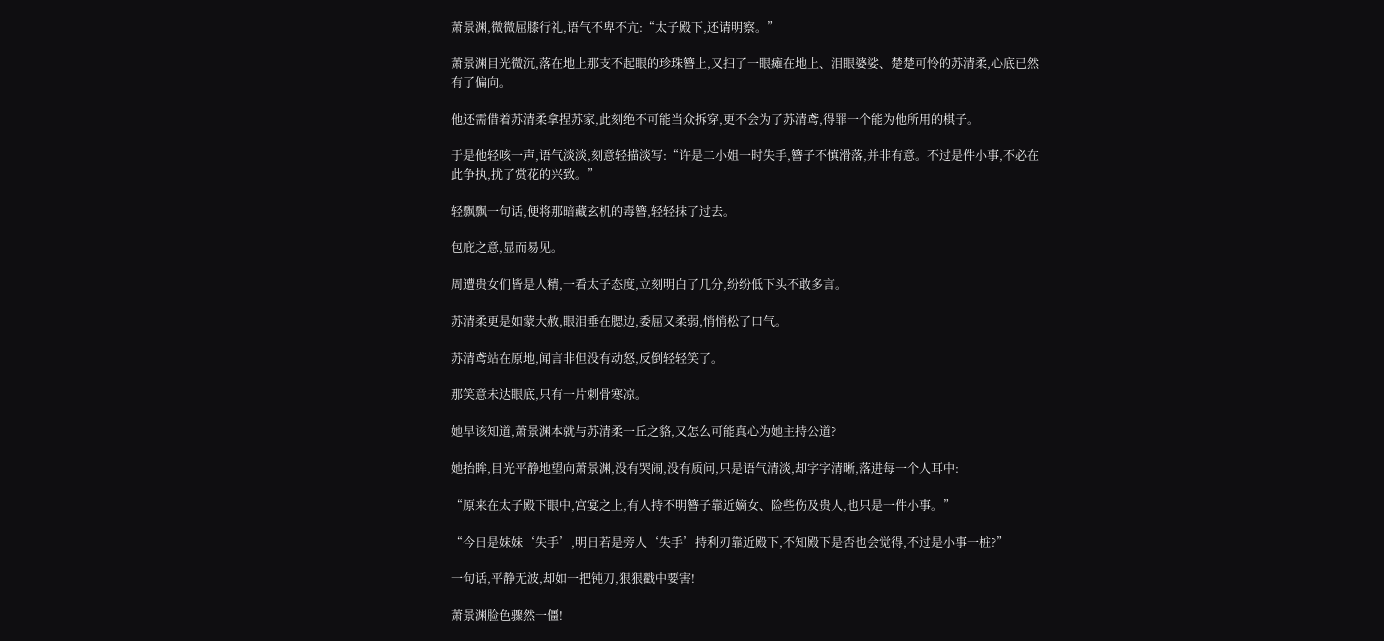萧景渊,微微屈膝行礼,语气不卑不亢:“太子殿下,还请明察。”

萧景渊目光微沉,落在地上那支不起眼的珍珠簪上,又扫了一眼瘫在地上、泪眼婆娑、楚楚可怜的苏清柔,心底已然有了偏向。

他还需借着苏清柔拿捏苏家,此刻绝不可能当众拆穿,更不会为了苏清鸢,得罪一个能为他所用的棋子。

于是他轻咳一声,语气淡淡,刻意轻描淡写:“许是二小姐一时失手,簪子不慎滑落,并非有意。不过是件小事,不必在此争执,扰了赏花的兴致。”

轻飘飘一句话,便将那暗藏玄机的毒簪,轻轻抹了过去。

包庇之意,显而易见。

周遭贵女们皆是人精,一看太子态度,立刻明白了几分,纷纷低下头不敢多言。

苏清柔更是如蒙大赦,眼泪垂在腮边,委屈又柔弱,悄悄松了口气。

苏清鸢站在原地,闻言非但没有动怒,反倒轻轻笑了。

那笑意未达眼底,只有一片刺骨寒凉。

她早该知道,萧景渊本就与苏清柔一丘之貉,又怎么可能真心为她主持公道?

她抬眸,目光平静地望向萧景渊,没有哭闹,没有质问,只是语气清淡,却字字清晰,落进每一个人耳中:

“原来在太子殿下眼中,宫宴之上,有人持不明簪子靠近嫡女、险些伤及贵人,也只是一件小事。”

“今日是妹妹‘失手’,明日若是旁人‘失手’持利刃靠近殿下,不知殿下是否也会觉得,不过是小事一桩?”

一句话,平静无波,却如一把钝刀,狠狠戳中要害!

萧景渊脸色骤然一僵!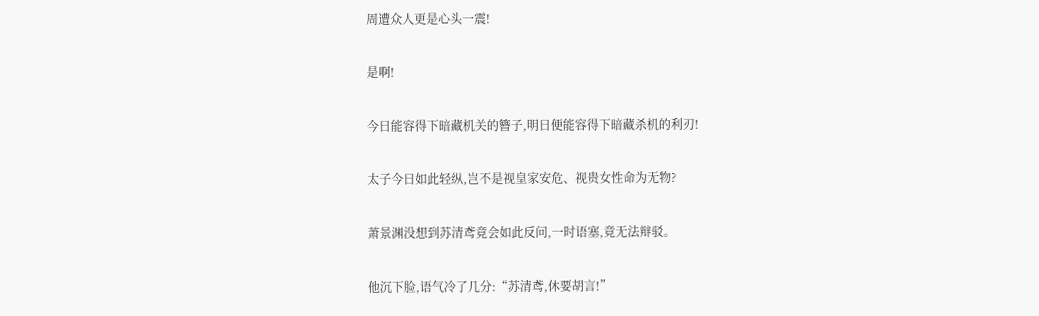周遭众人更是心头一震!

是啊!

今日能容得下暗藏机关的簪子,明日便能容得下暗藏杀机的利刃!

太子今日如此轻纵,岂不是视皇家安危、视贵女性命为无物?

萧景渊没想到苏清鸢竟会如此反问,一时语塞,竟无法辩驳。

他沉下脸,语气冷了几分:“苏清鸢,休要胡言!”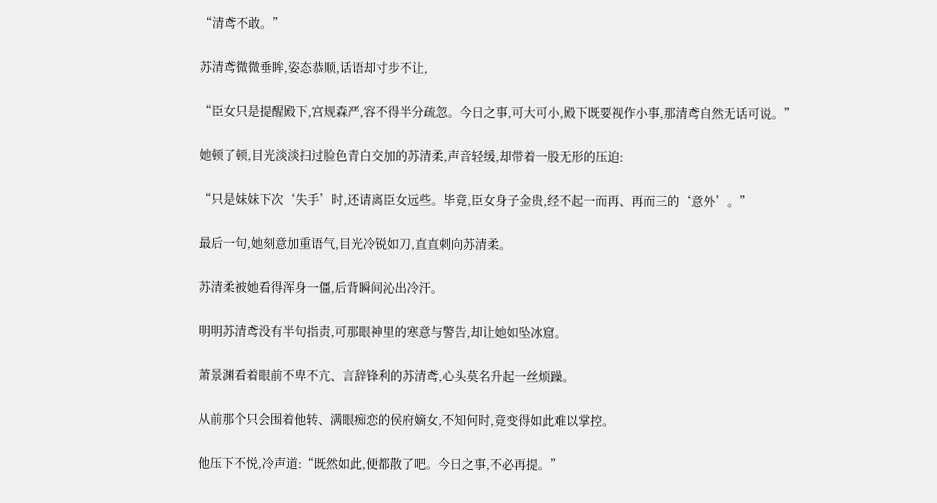“清鸢不敢。”

苏清鸢微微垂眸,姿态恭顺,话语却寸步不让,

“臣女只是提醒殿下,宫规森严,容不得半分疏忽。今日之事,可大可小,殿下既要视作小事,那清鸢自然无话可说。”

她顿了顿,目光淡淡扫过脸色青白交加的苏清柔,声音轻缓,却带着一股无形的压迫:

“只是妹妹下次‘失手’时,还请离臣女远些。毕竟,臣女身子金贵,经不起一而再、再而三的‘意外’。”

最后一句,她刻意加重语气,目光冷锐如刀,直直刺向苏清柔。

苏清柔被她看得浑身一僵,后背瞬间沁出冷汗。

明明苏清鸢没有半句指责,可那眼神里的寒意与警告,却让她如坠冰窟。

萧景渊看着眼前不卑不亢、言辞锋利的苏清鸢,心头莫名升起一丝烦躁。

从前那个只会围着他转、满眼痴恋的侯府嫡女,不知何时,竟变得如此难以掌控。

他压下不悦,冷声道:“既然如此,便都散了吧。今日之事,不必再提。”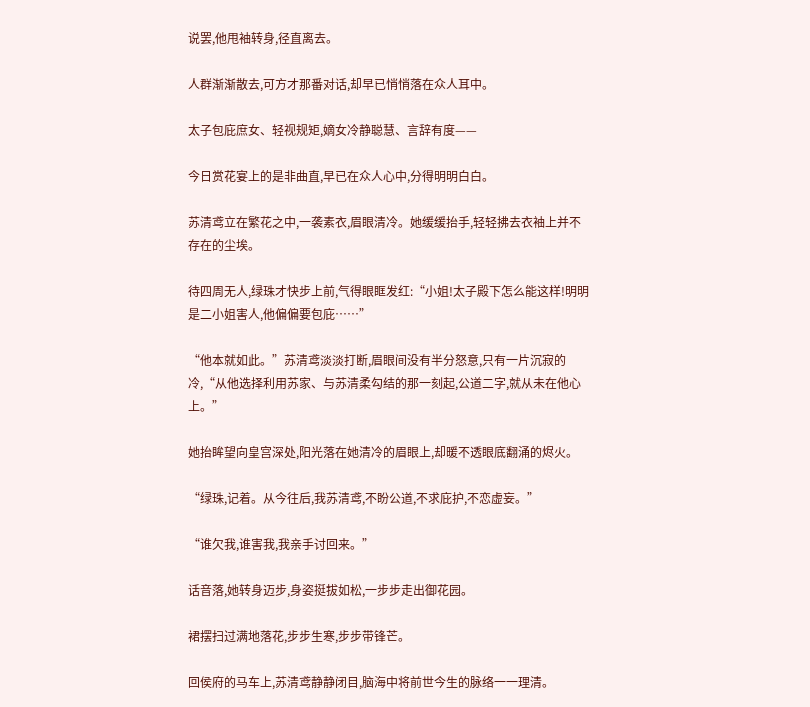说罢,他甩袖转身,径直离去。

人群渐渐散去,可方才那番对话,却早已悄悄落在众人耳中。

太子包庇庶女、轻视规矩,嫡女冷静聪慧、言辞有度——

今日赏花宴上的是非曲直,早已在众人心中,分得明明白白。

苏清鸢立在繁花之中,一袭素衣,眉眼清冷。她缓缓抬手,轻轻拂去衣袖上并不存在的尘埃。

待四周无人,绿珠才快步上前,气得眼眶发红:“小姐!太子殿下怎么能这样!明明是二小姐害人,他偏偏要包庇……”

“他本就如此。”苏清鸢淡淡打断,眉眼间没有半分怒意,只有一片沉寂的冷,“从他选择利用苏家、与苏清柔勾结的那一刻起,公道二字,就从未在他心上。”

她抬眸望向皇宫深处,阳光落在她清冷的眉眼上,却暖不透眼底翻涌的烬火。

“绿珠,记着。从今往后,我苏清鸢,不盼公道,不求庇护,不恋虚妄。”

“谁欠我,谁害我,我亲手讨回来。”

话音落,她转身迈步,身姿挺拔如松,一步步走出御花园。

裙摆扫过满地落花,步步生寒,步步带锋芒。

回侯府的马车上,苏清鸢静静闭目,脑海中将前世今生的脉络一一理清。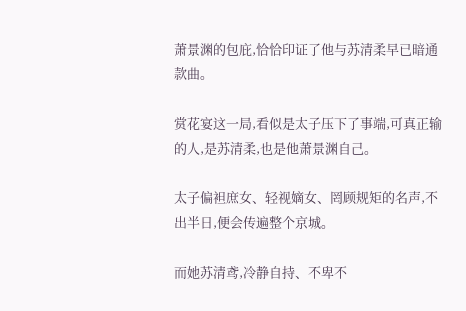萧景渊的包庇,恰恰印证了他与苏清柔早已暗通款曲。

赏花宴这一局,看似是太子压下了事端,可真正输的人,是苏清柔,也是他萧景渊自己。

太子偏袒庶女、轻视嫡女、罔顾规矩的名声,不出半日,便会传遍整个京城。

而她苏清鸢,冷静自持、不卑不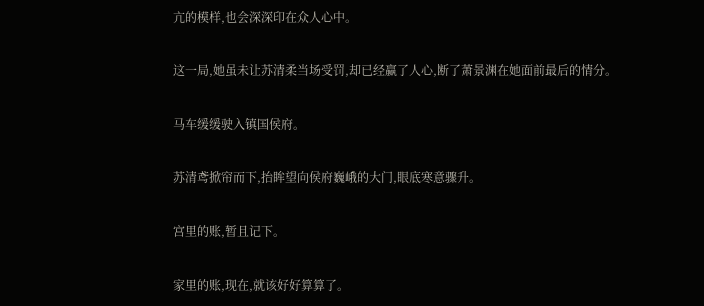亢的模样,也会深深印在众人心中。

这一局,她虽未让苏清柔当场受罚,却已经赢了人心,断了萧景渊在她面前最后的情分。

马车缓缓驶入镇国侯府。

苏清鸢掀帘而下,抬眸望向侯府巍峨的大门,眼底寒意骤升。

宫里的账,暂且记下。

家里的账,现在,就该好好算算了。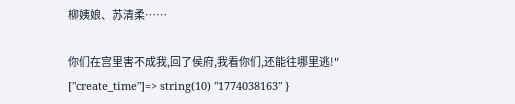柳姨娘、苏清柔……

你们在宫里害不成我,回了侯府,我看你们,还能往哪里逃!" ["create_time"]=> string(10) "1774038163" }